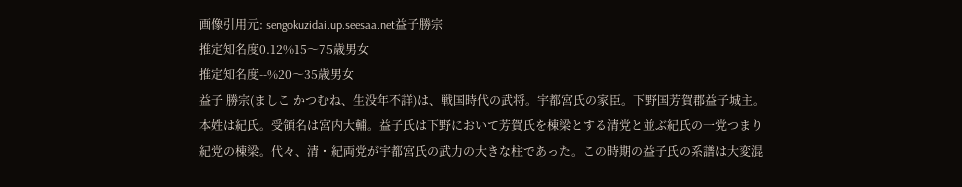画像引用元: sengokuzidai.up.seesaa.net益子勝宗
推定知名度0.12%15〜75歳男女
推定知名度--%20〜35歳男女
益子 勝宗(ましこ かつむね、生没年不詳)は、戦国時代の武将。宇都宮氏の家臣。下野国芳賀郡益子城主。本姓は紀氏。受領名は宮内大輔。益子氏は下野において芳賀氏を棟梁とする清党と並ぶ紀氏の一党つまり紀党の棟梁。代々、清・紀両党が宇都宮氏の武力の大きな柱であった。この時期の益子氏の系譜は大変混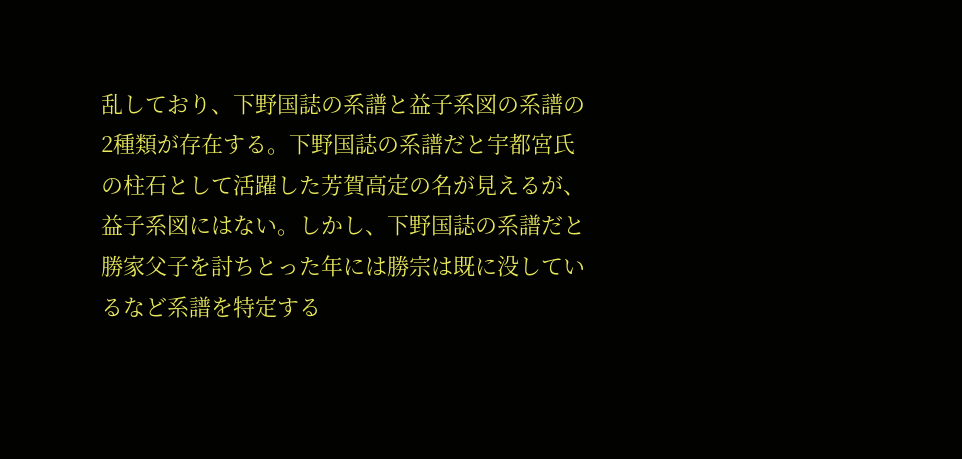乱しており、下野国誌の系譜と益子系図の系譜の2種類が存在する。下野国誌の系譜だと宇都宮氏の柱石として活躍した芳賀高定の名が見えるが、益子系図にはない。しかし、下野国誌の系譜だと勝家父子を討ちとった年には勝宗は既に没しているなど系譜を特定する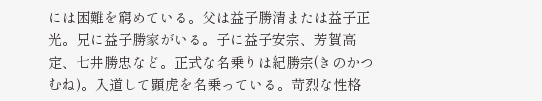には困難を窮めている。父は益子勝清または益子正光。兄に益子勝家がいる。子に益子安宗、芳賀高定、七井勝忠など。正式な名乗りは紀勝宗(きのかつむね)。入道して顕虎を名乗っている。苛烈な性格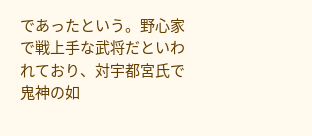であったという。野心家で戦上手な武将だといわれており、対宇都宮氏で鬼神の如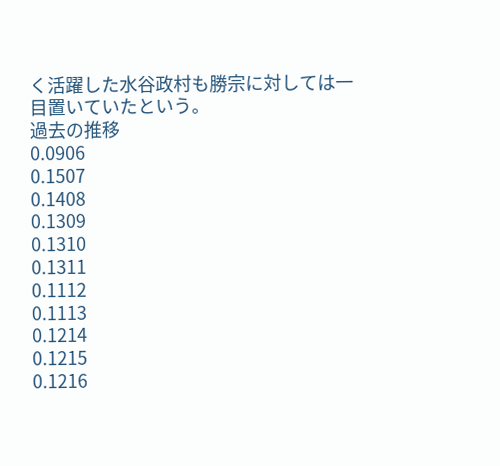く活躍した水谷政村も勝宗に対しては一目置いていたという。
過去の推移
0.0906
0.1507
0.1408
0.1309
0.1310
0.1311
0.1112
0.1113
0.1214
0.1215
0.1216